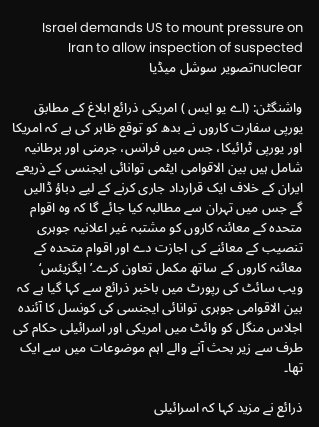Israel demands US to mount pressure on Iran to allow inspection of suspected nuclearتصویر سوشل میڈیا

واشنگٹن: (اے یو ایس ) امریکی ذرائع ابلاغ کے مطابق یورپی سفارت کاروں نے بدھ کو توقع ظاہر کی ہے کہ امریکا اور یورپی ٹرائیکا، جس میں فرانس، جرمنی اور برطانیہ شامل ہیں بین الاقوامی ایٹمی توانائی ایجنسی کے ذریعے ایران کے خلاف ایک قرارداد جاری کرنے کے لیے دباؤ ڈالیں گے جس میں تہران سے مطالبہ کیا جائے گا کہ وہ اقوام متحدہ کے معائنہ کاروں کو مشتبہ غیر اعلانیہ جوہری تنصیب کے معائنے کی اجازت دے اور اقوام متحدہ کے معائنہ کاروں کے ساتھ مکمل تعاون کرے۔’ایگزیئس‘ ویب سائٹ کی رپورٹ میں باخبر ذرائع سے کہا گیا ہے کہ بین الاقوامی جوہری توانائی ایجنسی کی کونسل کا آئندہ اجلاس منگل کو وائٹ میں امریکی اور اسرائیلی حکام کی طرف سے زیر بحث آنے والے اہم موضوعات میں سے ایک تھا۔

ذرائع نے مزید کہا کہ اسرائیلی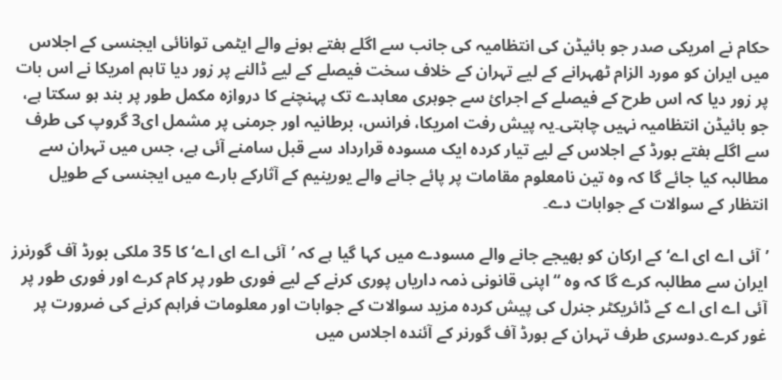حکام نے امریکی صدر جو بائیڈن کی انتظامیہ کی جانب سے اگلے ہفتے ہونے والے ایٹمی توانائی ایجنسی کے اجلاس میں ایران کو مورد الزام ٹھہرانے کے لیے تہران کے خلاف سخت فیصلے کے لیے ڈالنے پر زور دیا تاہم امریکا نے اس بات پر زور دیا کہ اس طرح کے فیصلے کے اجرائ سے جوہری معاہدے تک پہنچنے کا دروازہ مکمل طور پر بند ہو سکتا ہے، جو بائیڈن انتظامیہ نہیں چاہتی۔یہ پیش رفت امریکا، فرانس، برطانیہ اور جرمنی پر مشمل ای3 گروپ کی طرف سے اگلے ہفتے بورڈ کے اجلاس کے لیے تیار کردہ ایک مسودہ قرارداد سے قبل سامنے آئی ہے، جس میں تہران سے مطالبہ کیا جائے گا کہ وہ تین نامعلوم مقامات پر پائے جانے والے یورینیم کے آثارکے بارے میں ایجنسی کے طویل انتظار کے سوالات کے جوابات دے۔

’آئی اے ای اے‘ کے ارکان کو بھیجے جانے والے مسودے میں کہا گیا ہے کہ ’آئی اے ای اے‘ کا 35 ملکی بورڈ آف گورنرز ایران سے مطالبہ کرے گا کہ وہ “اپنی قانونی ذمہ داریاں پوری کرنے کے لیے فوری طور پر کام کرے اور فوری طور پر آئی اے ای اے کے ڈائریکٹر جنرل کی پیش کردہ مزید سوالات کے جوابات اور معلومات فراہم کرنے کی ضرورت پر غور کرے۔دوسری طرف تہران کے بورڈ آف گورنر کے آئندہ اجلاس میں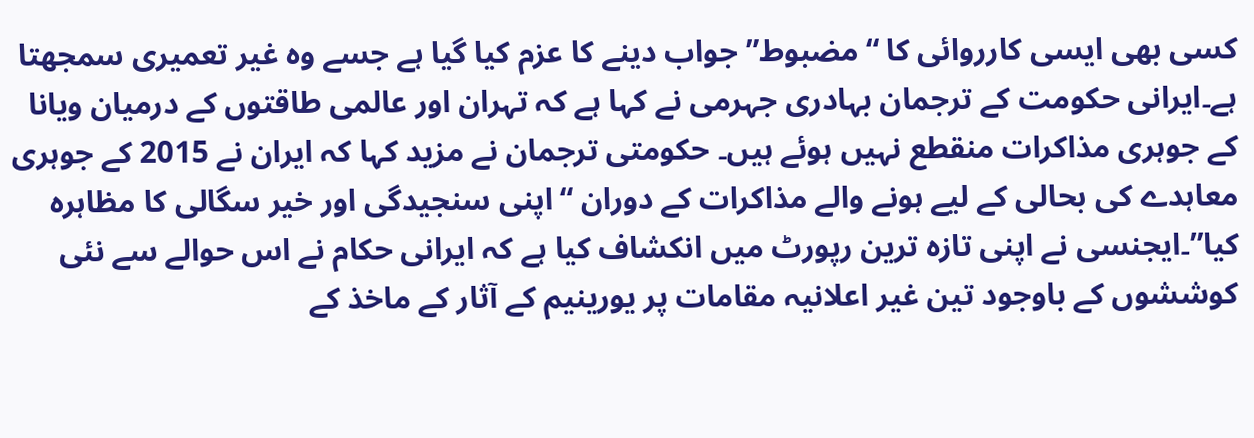کسی بھی ایسی کارروائی کا “مضبوط” جواب دینے کا عزم کیا گیا ہے جسے وہ غیر تعمیری سمجھتا ہے۔ایرانی حکومت کے ترجمان بہادری جہرمی نے کہا ہے کہ تہران اور عالمی طاقتوں کے درمیان ویانا کے جوہری مذاکرات منقطع نہیں ہوئے ہیں۔ حکومتی ترجمان نے مزید کہا کہ ایران نے 2015 کے جوہری معاہدے کی بحالی کے لیے ہونے والے مذاکرات کے دوران “اپنی سنجیدگی اور خیر سگالی کا مظاہرہ کیا”۔ایجنسی نے اپنی تازہ ترین رپورٹ میں انکشاف کیا ہے کہ ایرانی حکام نے اس حوالے سے نئی کوششوں کے باوجود تین غیر اعلانیہ مقامات پر یورینیم کے آثار کے ماخذ کے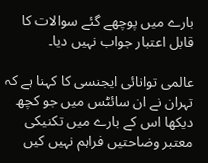بارے میں پوچھے گئے سوالات کا قابل اعتبار جواب نہیں دیا۔

عالمی توانائی ایجنسی کا کہنا ہے کہ تہران نے ان سائٹس میں جو کچھ دیکھا اس کے بارے میں تکنیکی معتبر وضاحتیں فراہم نہیں کیں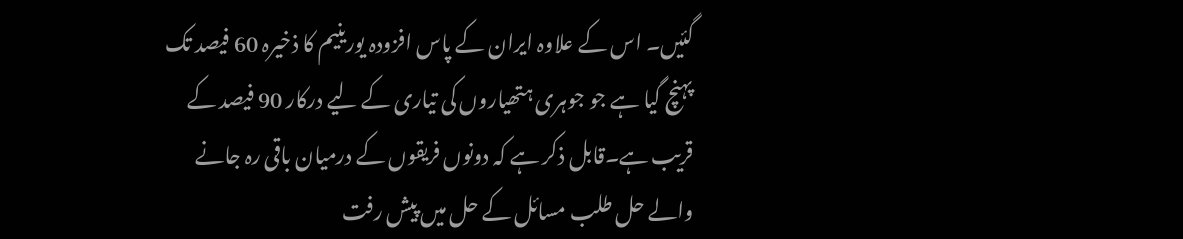گئیں۔ اس کے علاوہ ایران کے پاس افزودہ یورینیم کا ذخیرہ 60 فیصد تک پہنچ گیا ہے جو جوہری ہتھیاروں کی تیاری کے لیے درکار 90 فیصد کے قریب ہے۔قابل ذکر ہے کہ دونوں فریقوں کے درمیان باقی رہ جانے والے حل طلب مسائل کے حل میں پیش رفت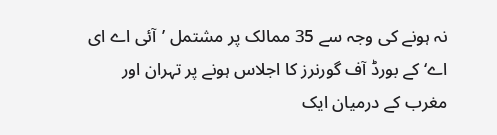نہ ہونے کی وجہ سے 35 ممالک پر مشتمل ’آئی اے ای اے‘ کے بورڈ آف گورنرز کا اجلاس ہونے پر تہران اور مغرب کے درمیان ایک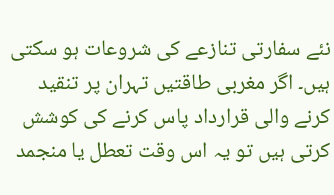نئے سفارتی تنازعے کی شروعات ہو سکتی ہیں۔ اگر مغربی طاقتیں تہران پر تنقید کرنے والی قرارداد پاس کرنے کی کوشش کرتی ہیں تو یہ اس وقت تعطل یا منجمد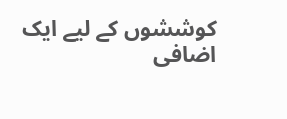کوششوں کے لیے ایک اضافی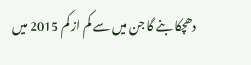دھچکا بنے گا جن میں سے کم از کم 2015 میں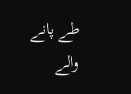طے پانے والے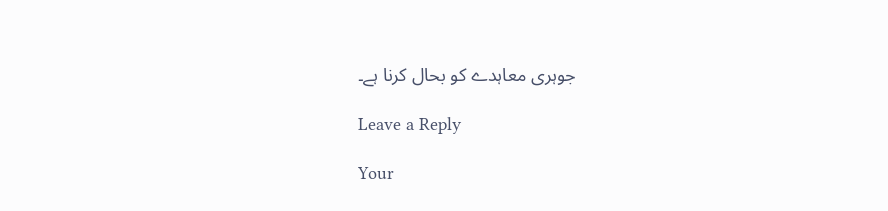جوہری معاہدے کو بحال کرنا ہے۔

Leave a Reply

Your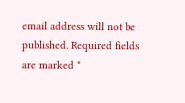email address will not be published. Required fields are marked *